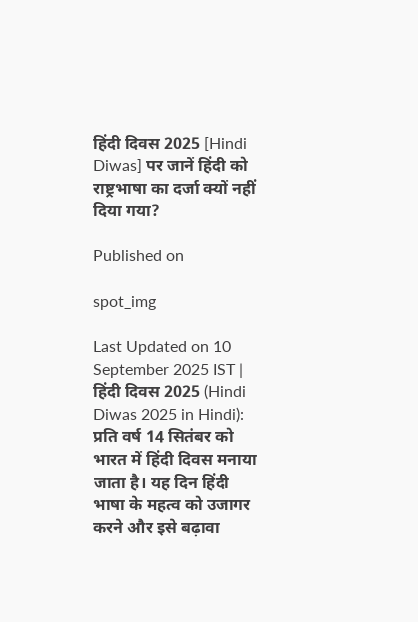हिंदी दिवस 2025 [Hindi Diwas] पर जानें हिंदी को राष्ट्रभाषा का दर्जा क्यों नहीं दिया गया?

Published on

spot_img

Last Updated on 10 September 2025 IST | हिंदी दिवस 2025 (Hindi Diwas 2025 in Hindi): प्रति वर्ष 14 सितंबर को भारत में हिंदी दिवस मनाया जाता है। यह दिन हिंदी भाषा के महत्व को उजागर करने और इसे बढ़ावा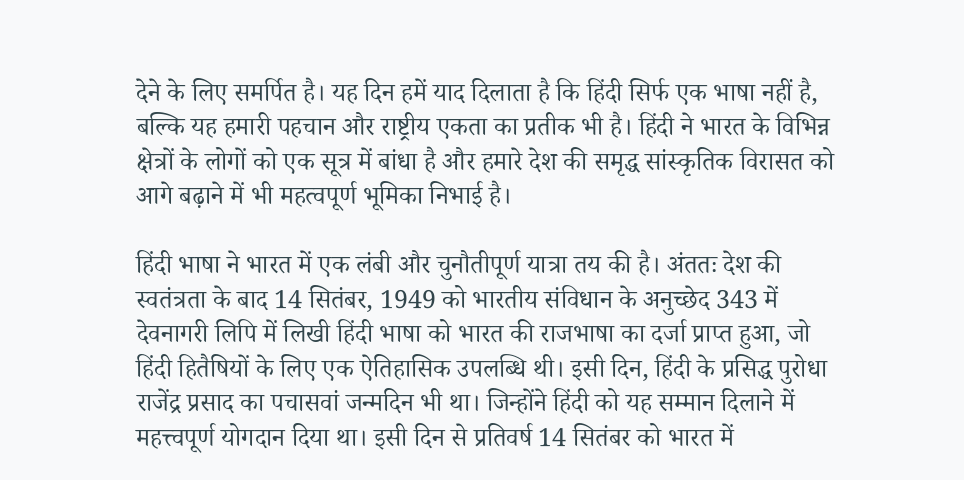देने के लिए समर्पित है। यह दिन हमें याद दिलाता है कि हिंदी सिर्फ एक भाषा नहीं है, बल्कि यह हमारी पहचान और राष्ट्रीय एकता का प्रतीक भी है। हिंदी ने भारत के विभिन्न क्षेत्रों के लोगों को एक सूत्र में बांधा है और हमारे देश की समृद्ध सांस्कृतिक विरासत को आगे बढ़ाने में भी महत्वपूर्ण भूमिका निभाई है।

हिंदी भाषा ने भारत में एक लंबी और चुनौतीपूर्ण यात्रा तय की है। अंततः देश की स्वतंत्रता के बाद 14 सितंबर, 1949 को भारतीय संविधान के अनुच्छेद 343 में देवनागरी लिपि में लिखी हिंदी भाषा को भारत की राजभाषा का दर्जा प्राप्त हुआ, जो हिंदी हितैषियों के लिए एक ऐतिहासिक उपलब्धि थी। इसी दिन, हिंदी के प्रसिद्ध पुरोधा राजेंद्र प्रसाद का पचासवां जन्मदिन भी था। जिन्होंने हिंदी को यह सम्मान दिलाने में महत्त्वपूर्ण योगदान दिया था। इसी दिन से प्रतिवर्ष 14 सितंबर को भारत में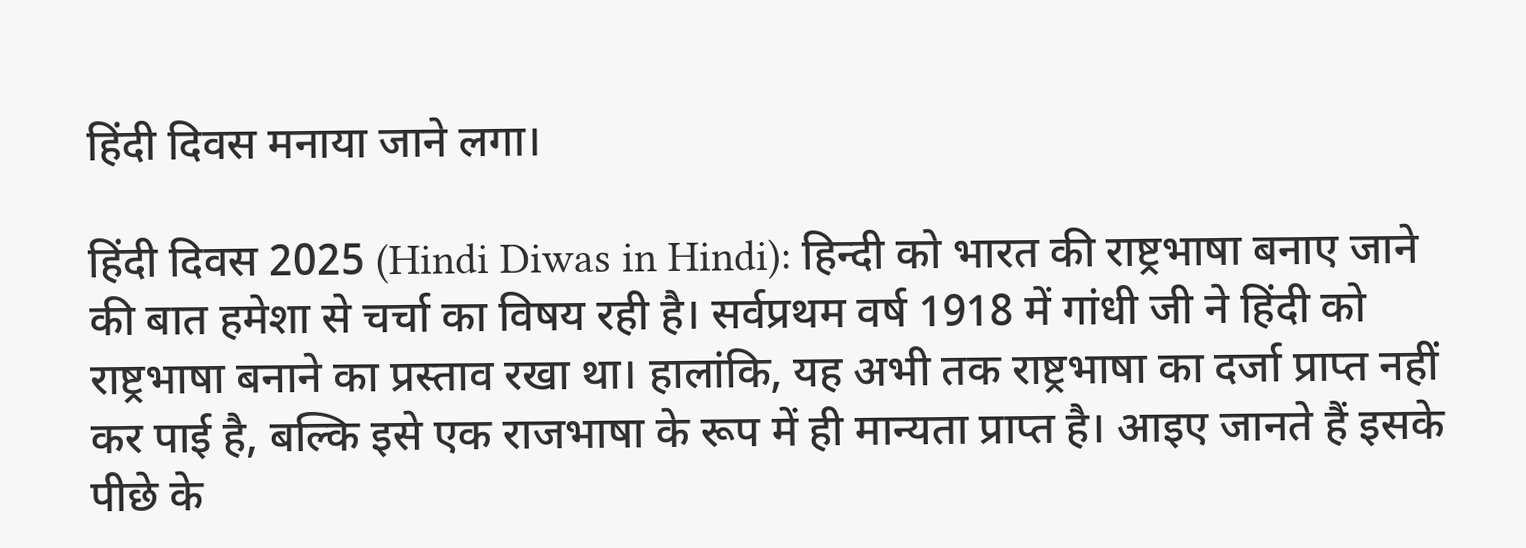हिंदी दिवस मनाया जाने लगा।

हिंदी दिवस 2025 (Hindi Diwas in Hindi): हिन्दी को भारत की राष्ट्रभाषा बनाए जाने की बात हमेशा से चर्चा का विषय रही है। सर्वप्रथम वर्ष 1918 में गांधी जी ने हिंदी को राष्ट्रभाषा बनाने का प्रस्ताव रखा था। हालांकि, यह अभी तक राष्ट्रभाषा का दर्जा प्राप्त नहीं कर पाई है, बल्कि इसे एक राजभाषा के रूप में ही मान्यता प्राप्त है। आइए जानते हैं इसके पीछे के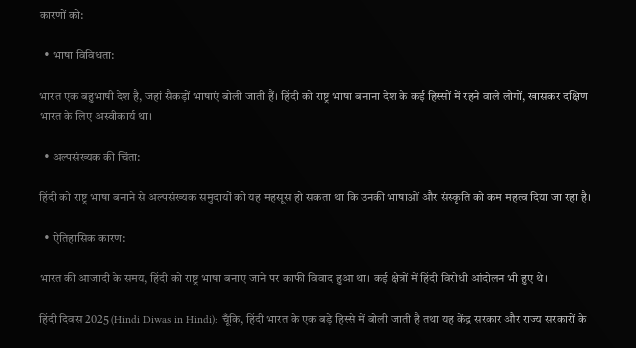कारणों को:

  • भाषा विविधता:

भारत एक बहुभाषी देश है, जहां सैकड़ों भाषाएं बोली जाती हैं। हिंदी को राष्ट्र भाषा बनाना देश के कई हिस्सों में रहने वाले लोगों, खासकर दक्षिण भारत के लिए अस्वीकार्य था।

  • अल्पसंख्यक की चिंता:

हिंदी को राष्ट्र भाषा बनाने से अल्पसंख्यक समुदायों को यह महसूस हो सकता था कि उनकी भाषाओं और संस्कृति को कम महत्व दिया जा रहा है।

  • ऐतिहासिक कारण:

भारत की आजादी के समय, हिंदी को राष्ट्र भाषा बनाए जाने पर काफी विवाद हुआ था। कई क्षेत्रों में हिंदी विरोधी आंदोलन भी हुए थे।

हिंदी दिवस 2025 (Hindi Diwas in Hindi): चूँकि, हिंदी भारत के एक बड़े हिस्से में बोली जाती है तथा यह केंद्र सरकार और राज्य सरकारों के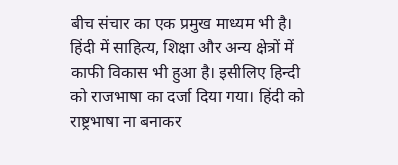बीच संचार का एक प्रमुख माध्यम भी है। हिंदी में साहित्य, शिक्षा और अन्य क्षेत्रों में काफी विकास भी हुआ है। इसीलिए हिन्दी को राजभाषा का दर्जा दिया गया। हिंदी को राष्ट्रभाषा ना बनाकर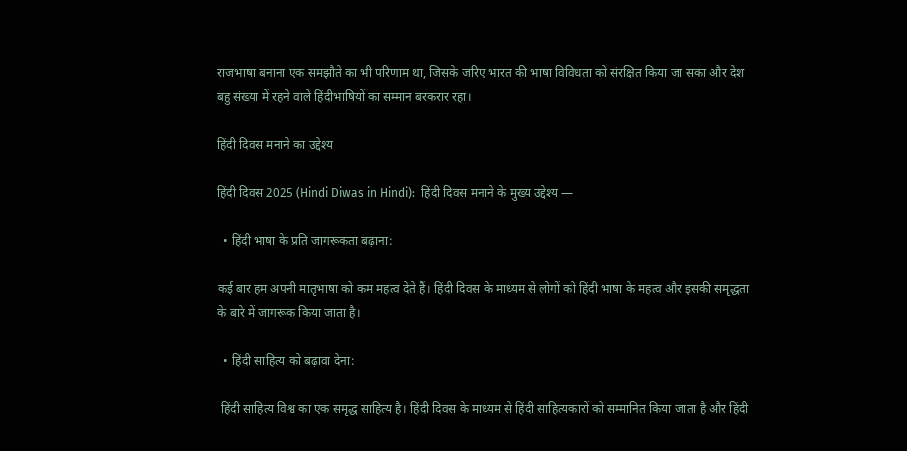राजभाषा बनाना एक समझौते का भी परिणाम था, जिसके जरिए भारत की भाषा विविधता को संरक्षित किया जा सका और देश बहु संख्या में रहने वाले हिंदीभाषियों का सम्मान बरकरार रहा।

हिंदी दिवस मनाने का उद्देश्य

हिंदी दिवस 2025 (Hindi Diwas in Hindi):  हिंदी दिवस मनाने के मुख्य उद्देश्य —

  • हिंदी भाषा के प्रति जागरूकता बढ़ाना:

कई बार हम अपनी मातृभाषा को कम महत्व देते हैं। हिंदी दिवस के माध्यम से लोगों को हिंदी भाषा के महत्व और इसकी समृद्धता के बारे में जागरूक किया जाता है।

  • हिंदी साहित्य को बढ़ावा देना:

 हिंदी साहित्य विश्व का एक समृद्ध साहित्य है। हिंदी दिवस के माध्यम से हिंदी साहित्यकारों को सम्मानित किया जाता है और हिंदी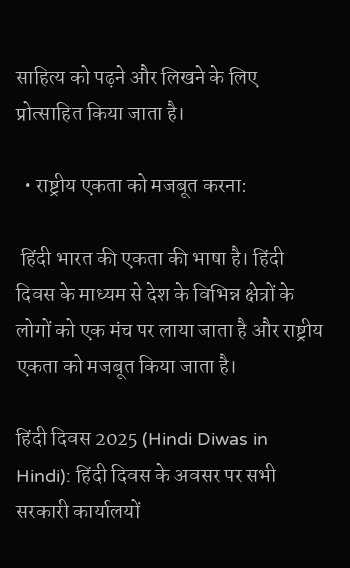साहित्य को पढ़ने और लिखने के लिए प्रोत्साहित किया जाता है।

  • राष्ट्रीय एकता को मजबूत करना:

 हिंदी भारत की एकता की भाषा है। हिंदी दिवस के माध्यम से देश के विभिन्न क्षेत्रों के लोगों को एक मंच पर लाया जाता है और राष्ट्रीय एकता को मजबूत किया जाता है।

हिंदी दिवस 2025 (Hindi Diwas in Hindi): हिंदी दिवस के अवसर पर सभी सरकारी कार्यालयों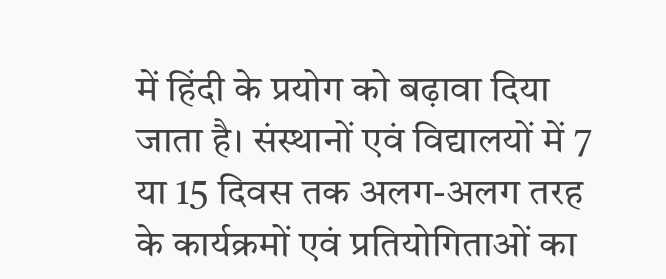में हिंदी के प्रयोग को बढ़ावा दिया जाता है। संस्थानों एवं विद्यालयों में 7 या 15 दिवस तक अलग-अलग तरह के कार्यक्रमों एवं प्रतियोगिताओं का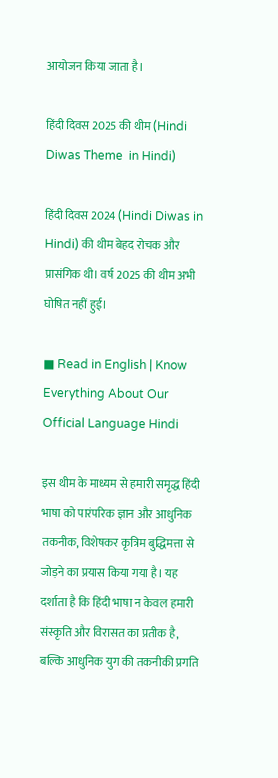आयोजन किया जाता है।

हिंदी दिवस 2025 की थीम (Hindi Diwas Theme  in Hindi)

हिंदी दिवस 2024 (Hindi Diwas in Hindi) की थीम बेहद रोचक और प्रासंगिक थी। वर्ष 2025 की थीम अभी घोषित नहीं हुई।

■ Read in English | Know Everything About Our Official Language Hindi

इस थीम के माध्यम से हमारी समृद्ध हिंदी भाषा को पारंपरिक ज्ञान और आधुनिक तकनीक, विशेषकर कृत्रिम बुद्धिमत्ता से जोड़ने का प्रयास किया गया है। यह दर्शाता है कि हिंदी भाषा न केवल हमारी संस्कृति और विरासत का प्रतीक है, बल्कि आधुनिक युग की तकनीकी प्रगति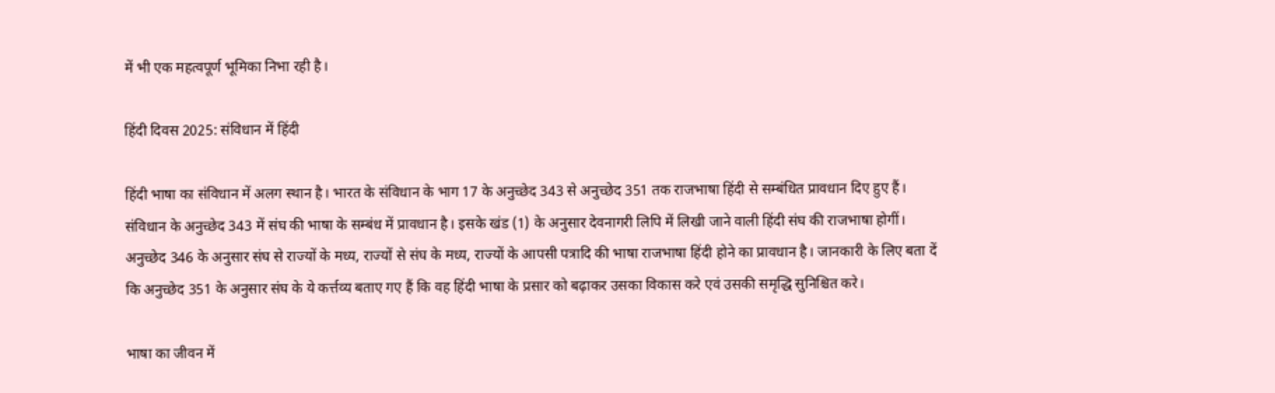में भी एक महत्वपूर्ण भूमिका निभा रही है।

हिंदी दिवस 2025: संविधान में हिंदी

हिंदी भाषा का संविधान में अलग स्थान है। भारत के संविधान के भाग 17 के अनुच्छेद 343 से अनुच्छेद 351 तक राजभाषा हिंदी से सम्बंधित प्रावधान दिए हुए हैं। संविधान के अनुच्छेद 343 में संघ की भाषा के सम्बंध में प्रावधान है। इसके खंड (1) के अनुसार देवनागरी लिपि में लिखी जाने वाली हिंदी संघ की राजभाषा होगीं। अनुच्छेद 346 के अनुसार संघ से राज्यों के मध्य, राज्यों से संघ के मध्य, राज्यों के आपसी पत्रादि की भाषा राजभाषा हिंदी होने का प्रावधान है। जानकारी के लिए बता दें कि अनुच्छेद 351 के अनुसार संघ के ये कर्त्तव्य बताए गए हैं कि वह हिंदी भाषा के प्रसार को बढ़ाकर उसका विकास करे एवं उसकी समृद्धि सुनिश्चित करे।

भाषा का जीवन में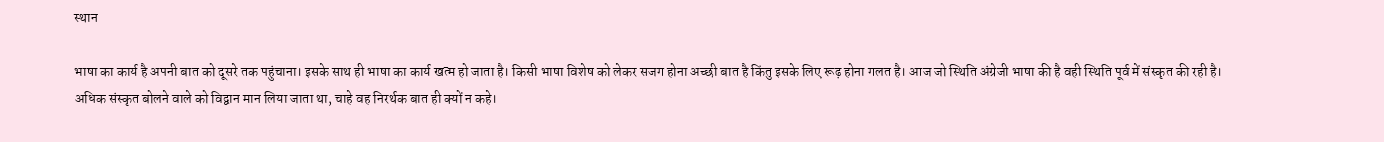स्थान

भाषा का कार्य है अपनी बात को दूसरे तक पहुंचाना। इसके साथ ही भाषा का कार्य खत्म हो जाता है। किसी भाषा विशेष को लेकर सजग होना अच्छी बात है किंतु इसके लिए रूढ़ होना गलत है। आज जो स्थिति अंग्रेजी भाषा की है वही स्थिति पूर्व में संस्कृत की रही है। अधिक संस्कृत बोलने वाले को विद्वान मान लिया जाता था, चाहे वह निरर्थक बात ही क्यों न कहे।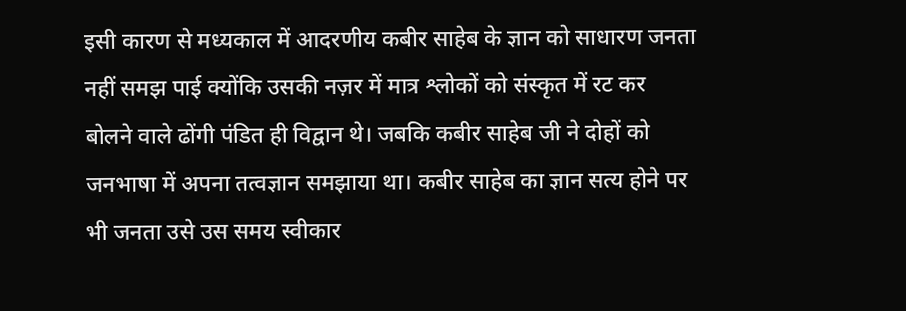इसी कारण से मध्यकाल में आदरणीय कबीर साहेब के ज्ञान को साधारण जनता नहीं समझ पाई क्योंकि उसकी नज़र में मात्र श्लोकों को संस्कृत में रट कर बोलने वाले ढोंगी पंडित ही विद्वान थे। जबकि कबीर साहेब जी ने दोहों को  जनभाषा में अपना तत्वज्ञान समझाया था। कबीर साहेब का ज्ञान सत्य होने पर भी जनता उसे उस समय स्वीकार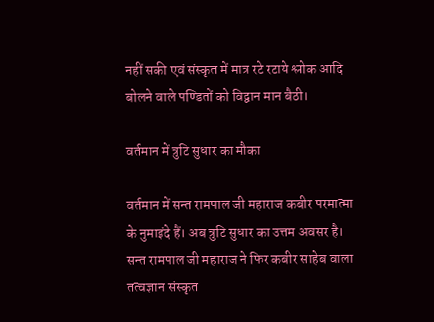नहीं सकी एवं संस्कृत में मात्र रटे रटाये श्लोक आदि बोलने वाले पण्डितों को विद्वान मान बैठी।

वर्तमान में त्रुटि सुधार का मौका

वर्तमान में सन्त रामपाल जी महाराज कबीर परमात्मा के नुमाइंदे हैं। अब त्रुटि सुधार का उत्तम अवसर है। सन्त रामपाल जी महाराज ने फिर कबीर साहेब वाला तत्वज्ञान संस्कृत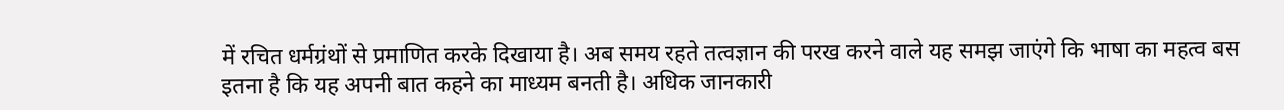में रचित धर्मग्रंथों से प्रमाणित करके दिखाया है। अब समय रहते तत्वज्ञान की परख करने वाले यह समझ जाएंगे कि भाषा का महत्व बस इतना है कि यह अपनी बात कहने का माध्यम बनती है। अधिक जानकारी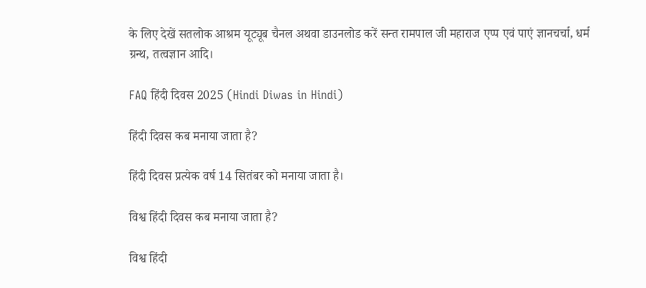के लिए देखें सतलोक आश्रम यूट्यूब चैनल अथवा डाउनलोड करें सन्त रामपाल जी महाराज एप्प एवं पाएं ज्ञानचर्चा, धर्म ग्रन्थ, तत्वज्ञान आदि।

FAQ हिंदी दिवस 2025 (Hindi Diwas in Hindi)

हिंदी दिवस कब मनाया जाता है?

हिंदी दिवस प्रत्येक वर्ष 14 सितंबर को मनाया जाता है।

विश्व हिंदी दिवस कब मनाया जाता है?

विश्व हिंदी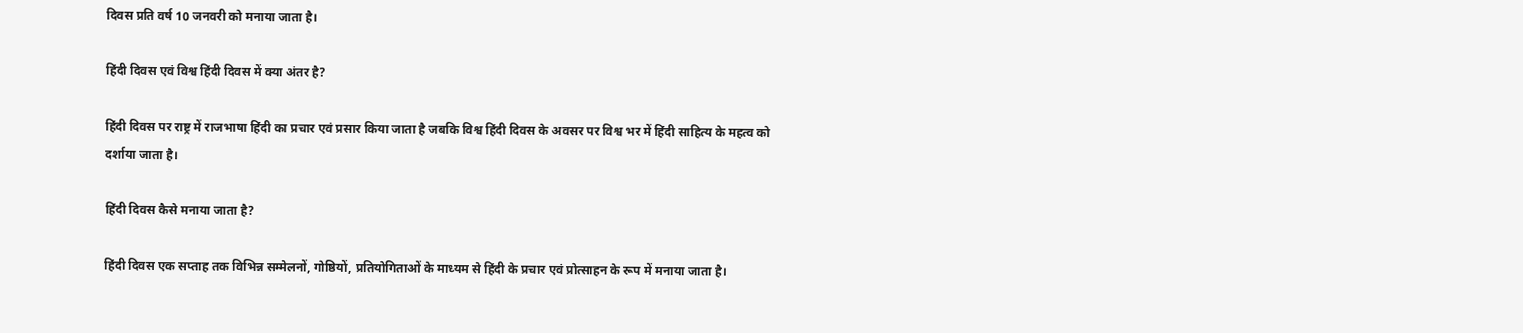दिवस प्रति वर्ष 10 जनवरी को मनाया जाता है।

हिंदी दिवस एवं विश्व हिंदी दिवस में क्या अंतर है?

हिंदी दिवस पर राष्ट्र में राजभाषा हिंदी का प्रचार एवं प्रसार किया जाता है जबकि विश्व हिंदी दिवस के अवसर पर विश्व भर में हिंदी साहित्य के महत्व को दर्शाया जाता है।

हिंदी दिवस कैसे मनाया जाता है?

हिंदी दिवस एक सप्ताह तक विभिन्न सम्मेलनों, गोष्ठियों, प्रतियोगिताओं के माध्यम से हिंदी के प्रचार एवं प्रोत्साहन के रूप में मनाया जाता है।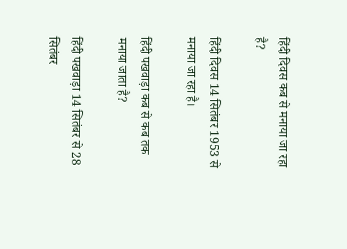हिंदी दिवस कब से मनाया जा रहा है?

हिंदी दिवस 14 सितंबर 1953 से मनाया जा रहा है।

हिंदी पखवाड़ा कब से कब तक मनाया जाता है?

हिंदी पखवाड़ा 14 सितंबर से 28 सितंबर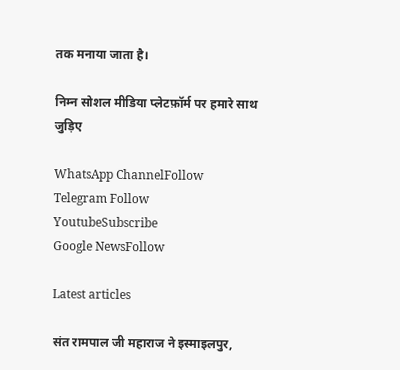तक मनाया जाता है।

निम्न सोशल मीडिया प्लेटफ़ॉर्म पर हमारे साथ जुड़िए

WhatsApp ChannelFollow
Telegram Follow
YoutubeSubscribe
Google NewsFollow

Latest articles

संत रामपाल जी महाराज ने इस्माइलपुर,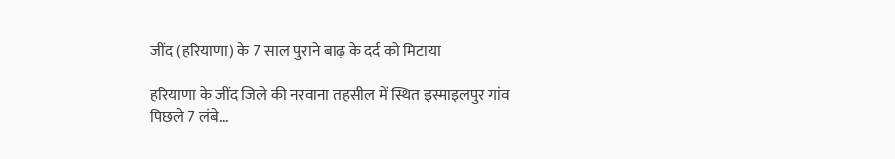जींद (हरियाणा) के 7 साल पुराने बाढ़ के दर्द को मिटाया

हरियाणा के जींद जिले की नरवाना तहसील में स्थित इस्माइलपुर गांव पिछले 7 लंबे...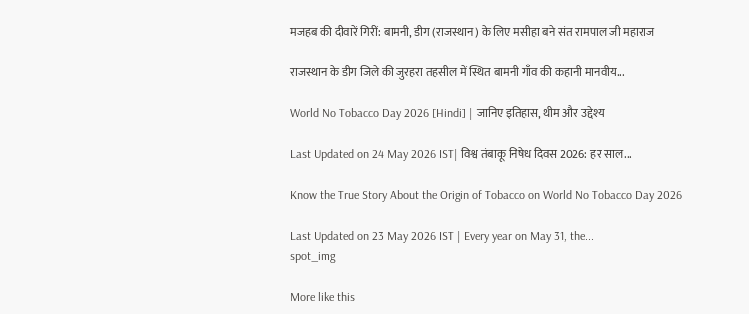मजहब की दीवारें गिरीं: बामनी, डीग (राजस्थान) के लिए मसीहा बने संत रामपाल जी महाराज

राजस्थान के डीग जिले की जुरहरा तहसील में स्थित बामनी गाँव की कहानी मानवीय...

World No Tobacco Day 2026 [Hindi] | जानिए इतिहास, थीम और उद्देश्य

Last Updated on 24 May 2026 IST| विश्व तंबाकू निषेध दिवस 2026: हर साल...

Know the True Story About the Origin of Tobacco on World No Tobacco Day 2026

Last Updated on 23 May 2026 IST | Every year on May 31, the...
spot_img

More like this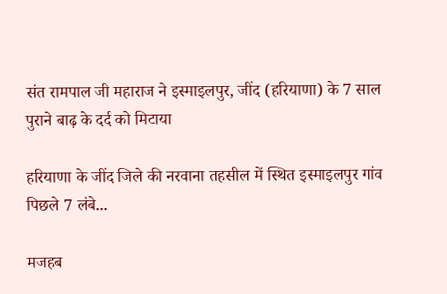संत रामपाल जी महाराज ने इस्माइलपुर, जींद (हरियाणा) के 7 साल पुराने बाढ़ के दर्द को मिटाया

हरियाणा के जींद जिले की नरवाना तहसील में स्थित इस्माइलपुर गांव पिछले 7 लंबे...

मजहब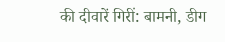की दीवारें गिरीं: बामनी, डीग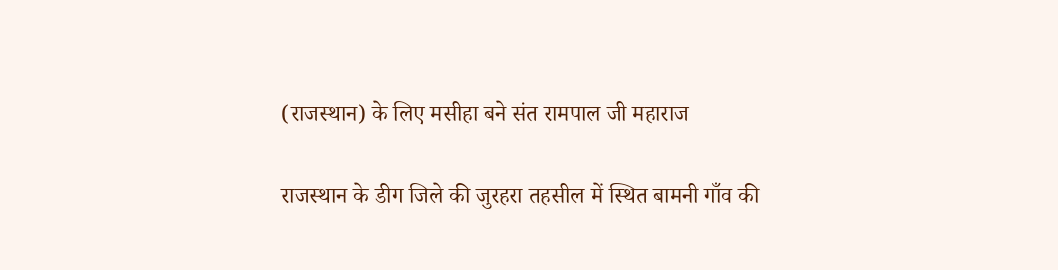(राजस्थान) के लिए मसीहा बने संत रामपाल जी महाराज

राजस्थान के डीग जिले की जुरहरा तहसील में स्थित बामनी गाँव की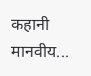कहानी मानवीय...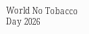World No Tobacco Day 2026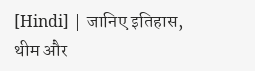[Hindi] | जानिए इतिहास, थीम और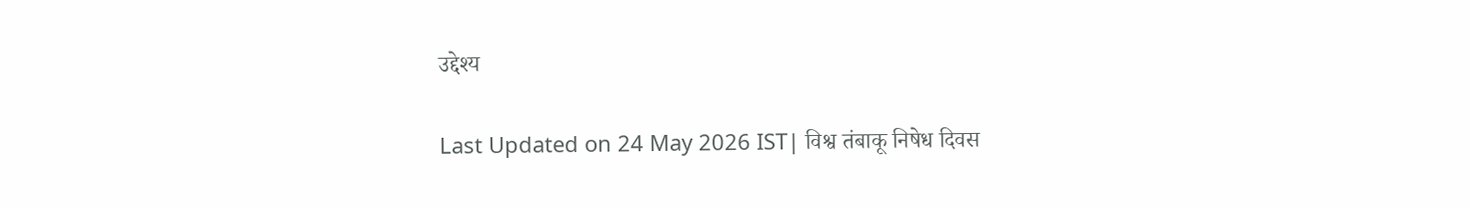उद्देश्य

Last Updated on 24 May 2026 IST| विश्व तंबाकू निषेध दिवस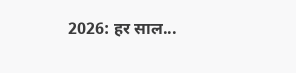2026: हर साल...